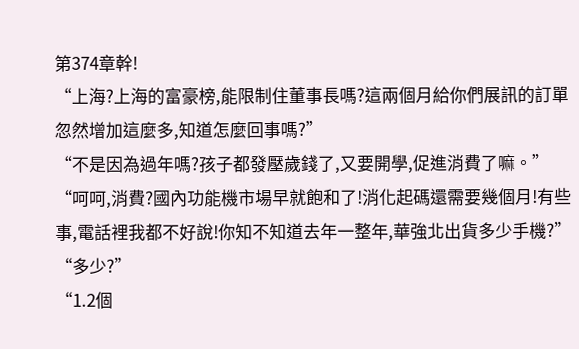第374章幹!
“上海?上海的富豪榜,能限制住董事長嗎?這兩個月給你們展訊的訂單忽然增加這麼多,知道怎麼回事嗎?”
“不是因為過年嗎?孩子都發壓歲錢了,又要開學,促進消費了嘛。”
“呵呵,消費?國內功能機市場早就飽和了!消化起碼還需要幾個月!有些事,電話裡我都不好說!你知不知道去年一整年,華強北出貨多少手機?”
“多少?”
“1.2個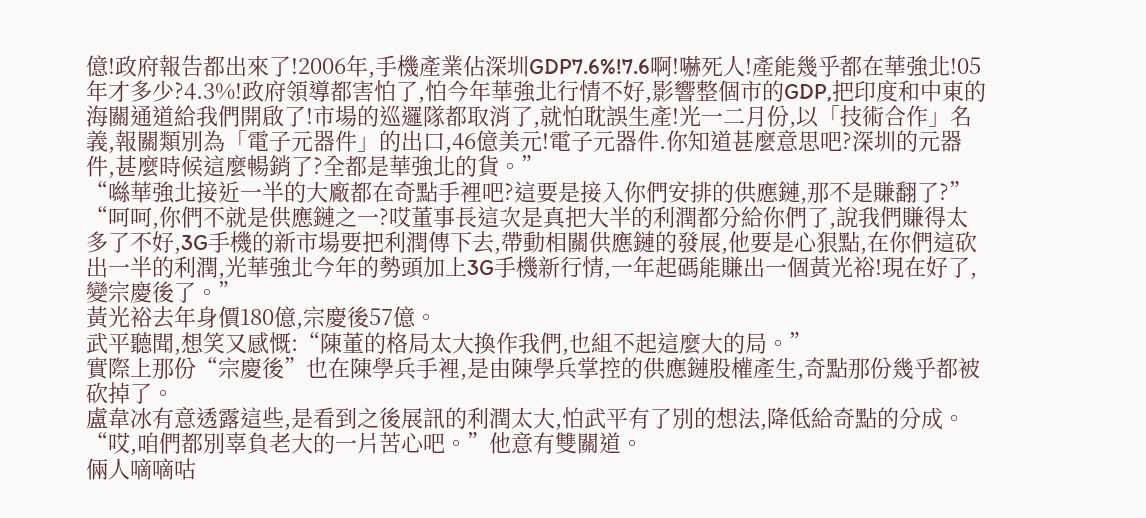億!政府報告都出來了!2006年,手機產業佔深圳GDP7.6%!7.6啊!嚇死人!產能幾乎都在華強北!05年才多少?4.3%!政府領導都害怕了,怕今年華強北行情不好,影響整個市的GDP,把印度和中東的海關通道給我們開啟了!市場的巡邏隊都取消了,就怕耽誤生產!光一二月份,以「技術合作」名義,報關類別為「電子元器件」的出口,46億美元!電子元器件.你知道甚麼意思吧?深圳的元器件,甚麼時候這麼暢銷了?全都是華強北的貨。”
“噝華強北接近一半的大廠都在奇點手裡吧?這要是接入你們安排的供應鏈,那不是賺翻了?”
“呵呵,你們不就是供應鏈之一?哎董事長這次是真把大半的利潤都分給你們了,說我們賺得太多了不好,3G手機的新市場要把利潤傳下去,帶動相關供應鏈的發展,他要是心狠點,在你們這砍出一半的利潤,光華強北今年的勢頭加上3G手機新行情,一年起碼能賺出一個黃光裕!現在好了,變宗慶後了。”
黃光裕去年身價180億,宗慶後57億。
武平聽聞,想笑又感慨:“陳董的格局太大換作我們,也組不起這麼大的局。”
實際上那份“宗慶後”也在陳學兵手裡,是由陳學兵掌控的供應鏈股權產生,奇點那份幾乎都被砍掉了。
盧韋冰有意透露這些,是看到之後展訊的利潤太大,怕武平有了別的想法,降低給奇點的分成。
“哎,咱們都別辜負老大的一片苦心吧。”他意有雙關道。
倆人嘀嘀咕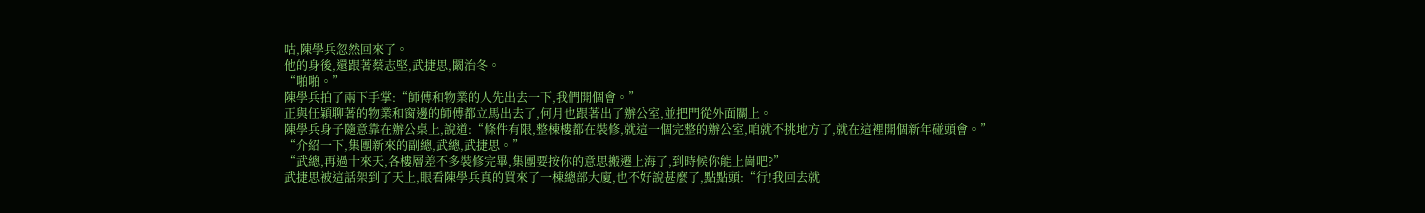咕,陳學兵忽然回來了。
他的身後,還跟著蔡志堅,武捷思,闞治冬。
“啪啪。”
陳學兵拍了兩下手掌:“師傅和物業的人先出去一下,我們開個會。”
正與任穎聊著的物業和窗邊的師傅都立馬出去了,何月也跟著出了辦公室,並把門從外面關上。
陳學兵身子隨意靠在辦公桌上,說道:“條件有限,整棟樓都在裝修,就這一個完整的辦公室,咱就不挑地方了,就在這裡開個新年碰頭會。”
“介紹一下,集團新來的副總,武總,武捷思。”
“武總,再過十來天,各樓層差不多裝修完畢,集團要按你的意思搬遷上海了,到時候你能上崗吧?”
武捷思被這話架到了天上,眼看陳學兵真的買來了一棟總部大廈,也不好說甚麼了,點點頭:“行!我回去就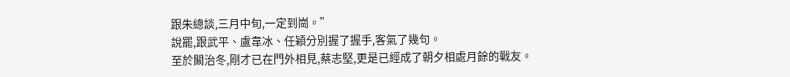跟朱總談,三月中旬,一定到崗。”
說罷,跟武平、盧韋冰、任穎分別握了握手,客氣了幾句。
至於闞治冬,剛才已在門外相見,蔡志堅,更是已經成了朝夕相處月餘的戰友。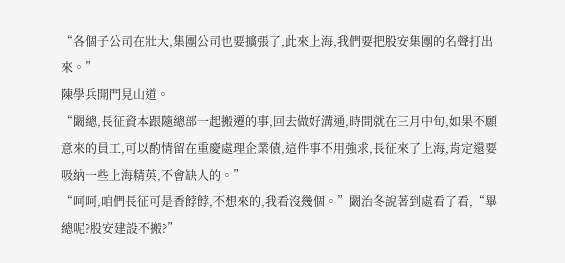“各個子公司在壯大,集團公司也要擴張了,此來上海,我們要把股安集團的名聲打出來。”
陳學兵開門見山道。
“闞總,長征資本跟隨總部一起搬遷的事,回去做好溝通,時間就在三月中旬,如果不願意來的員工,可以酌情留在重慶處理企業債,這件事不用強求,長征來了上海,肯定還要吸納一些上海精英,不會缺人的。”
“呵呵,咱們長征可是香餑餑,不想來的,我看沒幾個。”闞治冬說著到處看了看,“畢總呢?股安建設不搬?”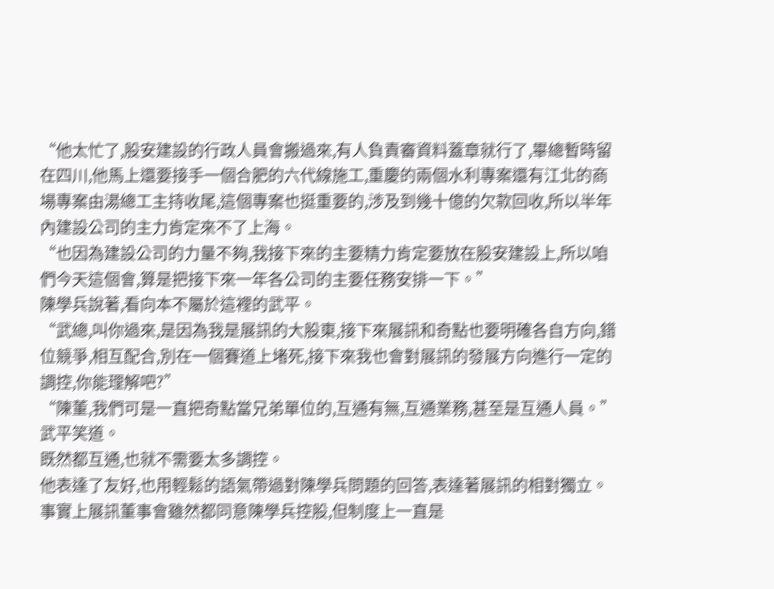“他太忙了,股安建設的行政人員會搬過來,有人負責審資料蓋章就行了,畢總暫時留在四川,他馬上還要接手一個合肥的六代線施工,重慶的兩個水利專案還有江北的商場專案由湯總工主持收尾,這個專案也挺重要的,涉及到幾十億的欠款回收,所以半年內建設公司的主力肯定來不了上海。
“也因為建設公司的力量不夠,我接下來的主要精力肯定要放在股安建設上,所以咱們今天這個會,算是把接下來一年各公司的主要任務安排一下。”
陳學兵說著,看向本不屬於這裡的武平。
“武總,叫你過來,是因為我是展訊的大股東,接下來展訊和奇點也要明確各自方向,錯位競爭,相互配合,別在一個賽道上堵死,接下來我也會對展訊的發展方向進行一定的調控,你能理解吧?”
“陳董,我們可是一直把奇點當兄弟單位的,互通有無,互通業務,甚至是互通人員。”武平笑道。
既然都互通,也就不需要太多調控。
他表達了友好,也用輕鬆的語氣帶過對陳學兵問題的回答,表達著展訊的相對獨立。
事實上展訊董事會雖然都同意陳學兵控股,但制度上一直是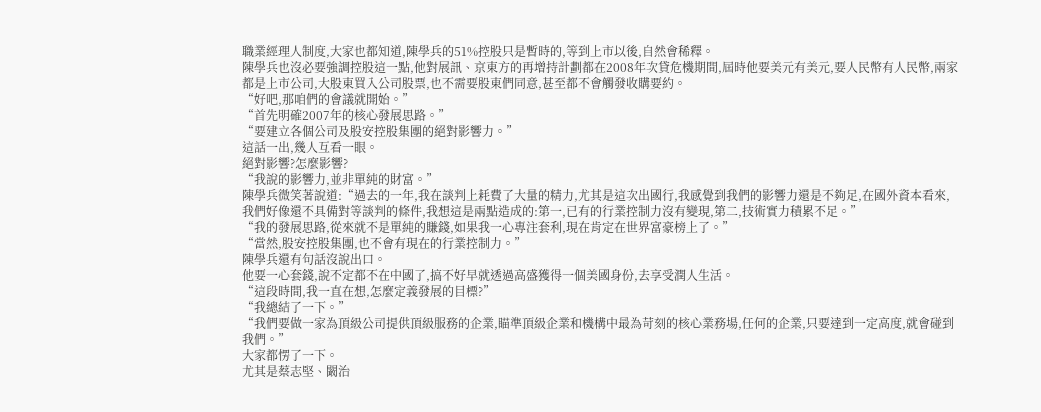職業經理人制度,大家也都知道,陳學兵的51%控股只是暫時的,等到上市以後,自然會稀釋。
陳學兵也沒必要強調控股這一點,他對展訊、京東方的再增持計劃都在2008年次貸危機期間,屆時他要美元有美元,要人民幣有人民幣,兩家都是上市公司,大股東買入公司股票,也不需要股東們同意,甚至都不會觸發收購要約。
“好吧,那咱們的會議就開始。”
“首先明確2007年的核心發展思路。”
“要建立各個公司及股安控股集團的絕對影響力。”
這話一出,幾人互看一眼。
絕對影響?怎麼影響?
“我說的影響力,並非單純的財富。”
陳學兵微笑著說道:“過去的一年,我在談判上耗費了大量的精力,尤其是這次出國行,我感覺到我們的影響力還是不夠足,在國外資本看來,我們好像還不具備對等談判的條件,我想這是兩點造成的:第一,已有的行業控制力沒有變現,第二,技術實力積累不足。”
“我的發展思路,從來就不是單純的賺錢,如果我一心專注套利,現在肯定在世界富豪榜上了。”
“當然,股安控股集團,也不會有現在的行業控制力。”
陳學兵還有句話沒說出口。
他要一心套錢,說不定都不在中國了,搞不好早就透過高盛獲得一個美國身份,去享受潤人生活。
“這段時間,我一直在想,怎麼定義發展的目標?”
“我總結了一下。”
“我們要做一家為頂級公司提供頂級服務的企業,瞄準頂級企業和機構中最為苛刻的核心業務場,任何的企業,只要達到一定高度,就會碰到我們。”
大家都愣了一下。
尤其是蔡志堅、闞治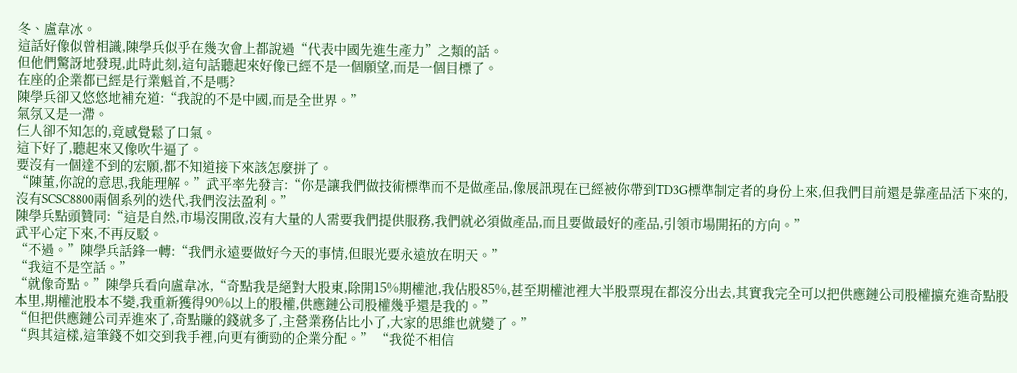冬、盧韋冰。
這話好像似曾相識,陳學兵似乎在幾次會上都說過“代表中國先進生產力”之類的話。
但他們驚訝地發現,此時此刻,這句話聽起來好像已經不是一個願望,而是一個目標了。
在座的企業都已經是行業魁首,不是嗎?
陳學兵卻又悠悠地補充道:“我說的不是中國,而是全世界。”
氣氛又是一滯。
仨人卻不知怎的,竟感覺鬆了口氣。
這下好了,聽起來又像吹牛逼了。
要沒有一個達不到的宏願,都不知道接下來該怎麼拼了。
“陳董,你說的意思,我能理解。”武平率先發言:“你是讓我們做技術標準而不是做產品,像展訊現在已經被你帶到TD3G標準制定者的身份上來,但我們目前還是靠產品活下來的,沒有SCSC8800兩個系列的迭代,我們沒法盈利。”
陳學兵點頭贊同:“這是自然,市場沒開啟,沒有大量的人需要我們提供服務,我們就必須做產品,而且要做最好的產品,引領市場開拓的方向。”
武平心定下來,不再反駁。
“不過。”陳學兵話鋒一轉:“我們永遠要做好今天的事情,但眼光要永遠放在明天。”
“我這不是空話。”
“就像奇點。”陳學兵看向盧韋冰,“奇點我是絕對大股東,除開15%期權池,我佔股85%,甚至期權池裡大半股票現在都沒分出去,其實我完全可以把供應鏈公司股權擴充進奇點股本里,期權池股本不變,我重新獲得90%以上的股權,供應鏈公司股權幾乎還是我的。”
“但把供應鏈公司弄進來了,奇點賺的錢就多了,主營業務佔比小了,大家的思維也就變了。”
“與其這樣,這筆錢不如交到我手裡,向更有衝勁的企業分配。” “我從不相信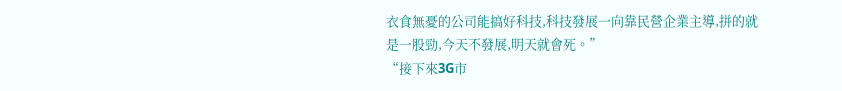衣食無憂的公司能搞好科技,科技發展一向靠民營企業主導,拼的就是一股勁,今天不發展,明天就會死。”
“接下來3G市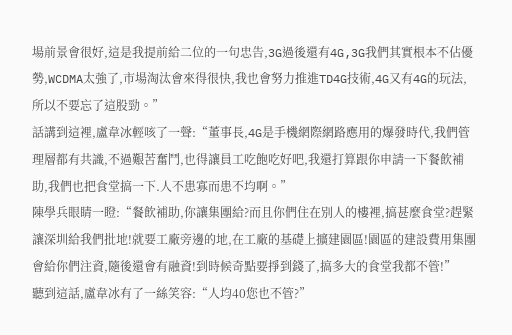場前景會很好,這是我提前給二位的一句忠告,3G過後還有4G,3G我們其實根本不佔優勢,WCDMA太強了,市場淘汰會來得很快,我也會努力推進TD4G技術,4G又有4G的玩法,所以不要忘了這股勁。”
話講到這裡,盧韋冰輕咳了一聲:“董事長,4G是手機網際網路應用的爆發時代,我們管理層都有共識,不過艱苦奮鬥,也得讓員工吃飽吃好吧,我還打算跟你申請一下餐飲補助,我們也把食堂搞一下.人不患寡而患不均啊。”
陳學兵眼睛一瞪:“餐飲補助,你讓集團給?而且你們住在別人的樓裡,搞甚麼食堂?趕緊讓深圳給我們批地!就要工廠旁邊的地,在工廠的基礎上擴建園區!園區的建設費用集團會給你們注資,隨後還會有融資!到時候奇點要掙到錢了,搞多大的食堂我都不管!”
聽到這話,盧韋冰有了一絲笑容:“人均40您也不管?”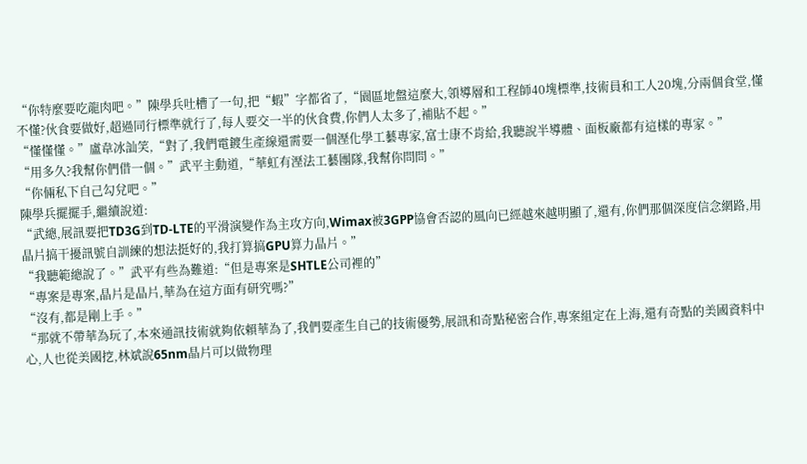“你特麼要吃龍肉吧。”陳學兵吐槽了一句,把“蝦”字都省了,“園區地盤這麼大,領導層和工程師40塊標準,技術員和工人20塊,分兩個食堂,懂不懂?伙食要做好,超過同行標準就行了,每人要交一半的伙食費,你們人太多了,補貼不起。”
“懂懂懂。”盧韋冰訕笑,“對了,我們電鍍生產線還需要一個溼化學工藝專家,富士康不肯給,我聽說半導體、面板廠都有這樣的專家。”
“用多久?我幫你們借一個。”武平主動道,“華虹有溼法工藝團隊,我幫你問問。”
“你倆私下自己勾兌吧。”
陳學兵擺擺手,繼續說道:
“武總,展訊要把TD3G到TD-LTE的平滑演變作為主攻方向,Wimax被3GPP協會否認的風向已經越來越明顯了,還有,你們那個深度信念網路,用晶片搞干擾訊號自訓練的想法挺好的,我打算搞GPU算力晶片。”
“我聽範總說了。”武平有些為難道:“但是專案是SHTLE公司裡的”
“專案是專案,晶片是晶片,華為在這方面有研究嗎?”
“沒有,都是剛上手。”
“那就不帶華為玩了,本來通訊技術就夠依賴華為了,我們要產生自己的技術優勢,展訊和奇點秘密合作,專案組定在上海,還有奇點的美國資料中心,人也從美國挖,林斌說65nm晶片可以做物理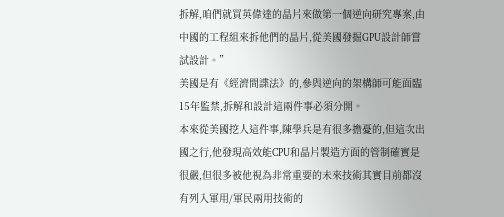拆解,咱們就買英偉達的晶片來做第一個逆向研究專案,由中國的工程組來拆他們的晶片,從美國發掘GPU設計師嘗試設計。”
美國是有《經濟間諜法》的,參與逆向的架構師可能面臨15年監禁,拆解和設計這兩件事必須分開。
本來從美國挖人這件事,陳學兵是有很多擔憂的,但這次出國之行,他發現高效能CPU和晶片製造方面的管制確實是很嚴,但很多被他視為非常重要的未來技術其實目前都沒有列入軍用/軍民兩用技術的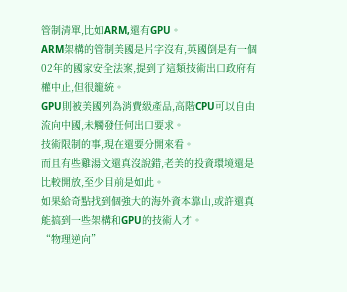管制清單,比如ARM,還有GPU。
ARM架構的管制美國是片字沒有,英國倒是有一個02年的國家安全法案,提到了這類技術出口政府有權中止,但很籠統。
GPU則被美國列為消費級產品,高階CPU可以自由流向中國,未觸發任何出口要求。
技術限制的事,現在還要分開來看。
而且有些雞湯文還真沒說錯,老美的投資環境還是比較開放,至少目前是如此。
如果給奇點找到個強大的海外資本靠山,或許還真能搞到一些架構和GPU的技術人才。
“物理逆向”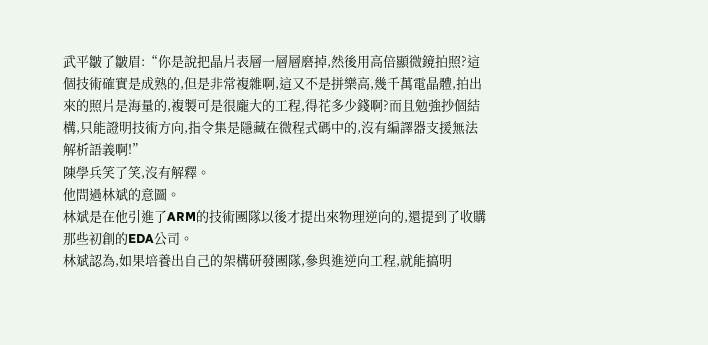武平皺了皺眉:“你是說把晶片表層一層層磨掉,然後用高倍顯微鏡拍照?這個技術確實是成熟的,但是非常複雜啊,這又不是拼樂高,幾千萬電晶體,拍出來的照片是海量的,複製可是很龐大的工程,得花多少錢啊?而且勉強抄個結構,只能證明技術方向,指令集是隱藏在微程式碼中的,沒有編譯器支援無法解析語義啊!”
陳學兵笑了笑,沒有解釋。
他問過林斌的意圖。
林斌是在他引進了ARM的技術團隊以後才提出來物理逆向的,還提到了收購那些初創的EDA公司。
林斌認為,如果培養出自己的架構研發團隊,參與進逆向工程,就能搞明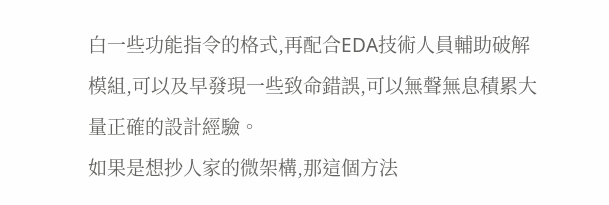白一些功能指令的格式,再配合EDA技術人員輔助破解模組,可以及早發現一些致命錯誤,可以無聲無息積累大量正確的設計經驗。
如果是想抄人家的微架構,那這個方法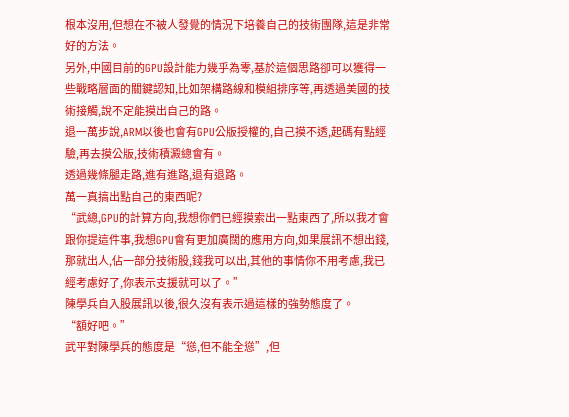根本沒用,但想在不被人發覺的情況下培養自己的技術團隊,這是非常好的方法。
另外,中國目前的GPU設計能力幾乎為零,基於這個思路卻可以獲得一些戰略層面的關鍵認知,比如架構路線和模組排序等,再透過美國的技術接觸,說不定能摸出自己的路。
退一萬步說,ARM以後也會有GPU公版授權的,自己摸不透,起碼有點經驗,再去摸公版,技術積澱總會有。
透過幾條腿走路,進有進路,退有退路。
萬一真搞出點自己的東西呢?
“武總,GPU的計算方向,我想你們已經摸索出一點東西了,所以我才會跟你提這件事,我想GPU會有更加廣闊的應用方向,如果展訊不想出錢,那就出人,佔一部分技術股,錢我可以出,其他的事情你不用考慮,我已經考慮好了,你表示支援就可以了。”
陳學兵自入股展訊以後,很久沒有表示過這樣的強勢態度了。
“額好吧。”
武平對陳學兵的態度是“慫,但不能全慫”,但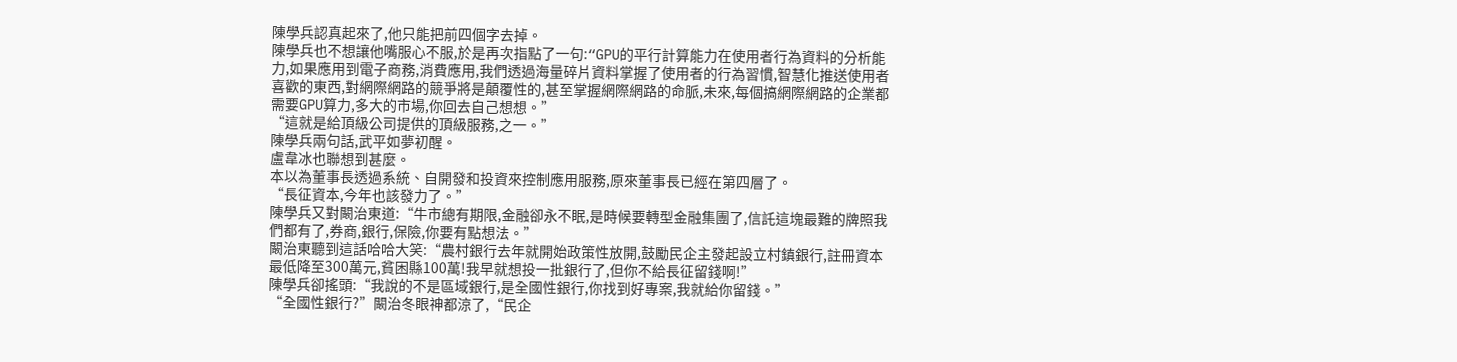陳學兵認真起來了,他只能把前四個字去掉。
陳學兵也不想讓他嘴服心不服,於是再次指點了一句:“GPU的平行計算能力在使用者行為資料的分析能力,如果應用到電子商務,消費應用,我們透過海量碎片資料掌握了使用者的行為習慣,智慧化推送使用者喜歡的東西,對網際網路的競爭將是顛覆性的,甚至掌握網際網路的命脈,未來,每個搞網際網路的企業都需要GPU算力,多大的市場,你回去自己想想。”
“這就是給頂級公司提供的頂級服務,之一。”
陳學兵兩句話,武平如夢初醒。
盧韋冰也聯想到甚麼。
本以為董事長透過系統、自開發和投資來控制應用服務,原來董事長已經在第四層了。
“長征資本,今年也該發力了。”
陳學兵又對闞治東道:“牛市總有期限,金融卻永不眠,是時候要轉型金融集團了,信託這塊最難的牌照我們都有了,券商,銀行,保險,你要有點想法。”
闞治東聽到這話哈哈大笑:“農村銀行去年就開始政策性放開,鼓勵民企主發起設立村鎮銀行,註冊資本最低降至300萬元,貧困縣100萬!我早就想投一批銀行了,但你不給長征留錢啊!”
陳學兵卻搖頭:“我說的不是區域銀行,是全國性銀行,你找到好專案,我就給你留錢。”
“全國性銀行?”闞治冬眼神都涼了,“民企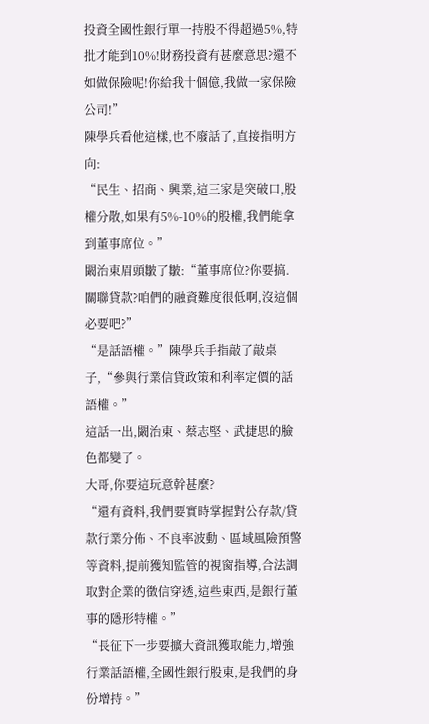投資全國性銀行單一持股不得超過5%,特批才能到10%!財務投資有甚麼意思?還不如做保險呢!你給我十個億,我做一家保險公司!”
陳學兵看他這樣,也不廢話了,直接指明方向:
“民生、招商、興業,這三家是突破口,股權分散,如果有5%-10%的股權,我們能拿到董事席位。”
闞治東眉頭皺了皺:“董事席位?你要搞.關聯貸款?咱們的融資難度很低啊,沒這個必要吧?”
“是話語權。”陳學兵手指敲了敲桌子,“參與行業信貸政策和利率定價的話語權。”
這話一出,闞治東、蔡志堅、武捷思的臉色都變了。
大哥,你要這玩意幹甚麼?
“還有資料,我們要實時掌握對公存款/貸款行業分佈、不良率波動、區域風險預警等資料,提前獲知監管的視窗指導,合法調取對企業的徵信穿透,這些東西,是銀行董事的隱形特權。”
“長征下一步要擴大資訊獲取能力,增強行業話語權,全國性銀行股東,是我們的身份增持。”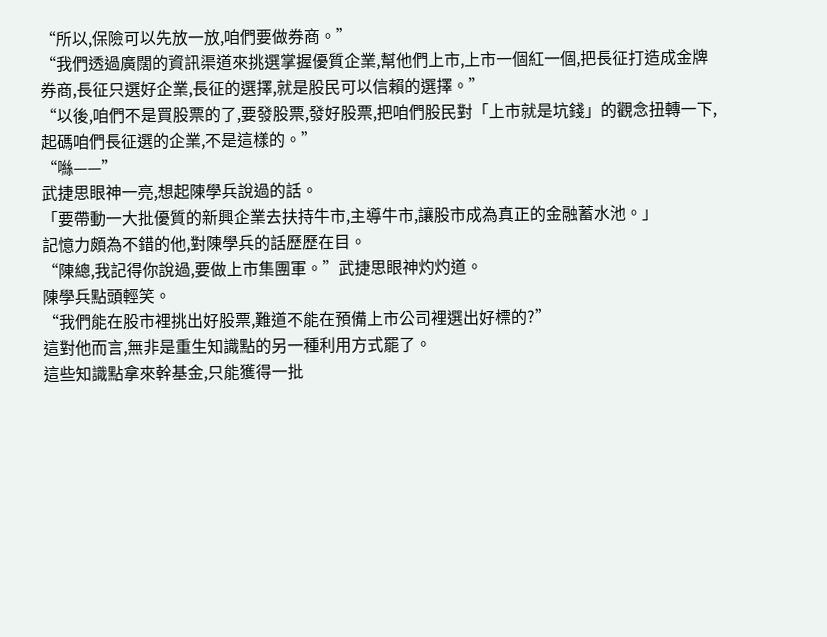“所以,保險可以先放一放,咱們要做券商。”
“我們透過廣闊的資訊渠道來挑選掌握優質企業,幫他們上市,上市一個紅一個,把長征打造成金牌券商,長征只選好企業,長征的選擇,就是股民可以信賴的選擇。”
“以後,咱們不是買股票的了,要發股票,發好股票,把咱們股民對「上市就是坑錢」的觀念扭轉一下,起碼咱們長征選的企業,不是這樣的。”
“噝——”
武捷思眼神一亮,想起陳學兵說過的話。
「要帶動一大批優質的新興企業去扶持牛市,主導牛市,讓股市成為真正的金融蓄水池。」
記憶力頗為不錯的他,對陳學兵的話歷歷在目。
“陳總,我記得你說過,要做上市集團軍。”武捷思眼神灼灼道。
陳學兵點頭輕笑。
“我們能在股市裡挑出好股票,難道不能在預備上市公司裡選出好標的?”
這對他而言,無非是重生知識點的另一種利用方式罷了。
這些知識點拿來幹基金,只能獲得一批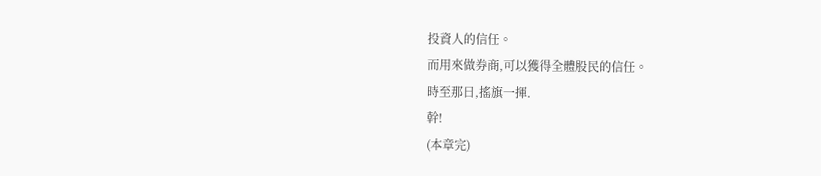投資人的信任。
而用來做券商,可以獲得全體股民的信任。
時至那日,搖旗一揮.
幹!
(本章完)